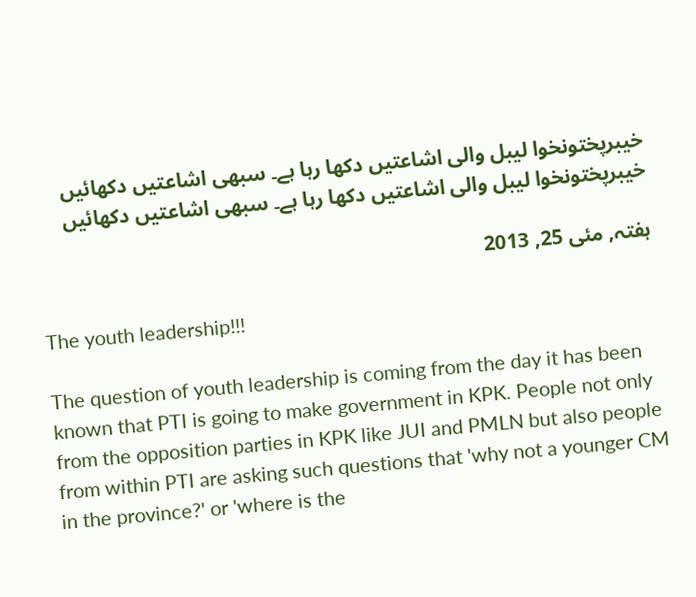خیبرپختونخوا لیبل والی اشاعتیں دکھا رہا ہے۔ سبھی اشاعتیں دکھائیں
خیبرپختونخوا لیبل والی اشاعتیں دکھا رہا ہے۔ سبھی اشاعتیں دکھائیں

ہفتہ, مئی 25, 2013

The youth leadership!!!

The question of youth leadership is coming from the day it has been known that PTI is going to make government in KPK. People not only from the opposition parties in KPK like JUI and PMLN but also people from within PTI are asking such questions that 'why not a younger CM in the province?' or 'where is the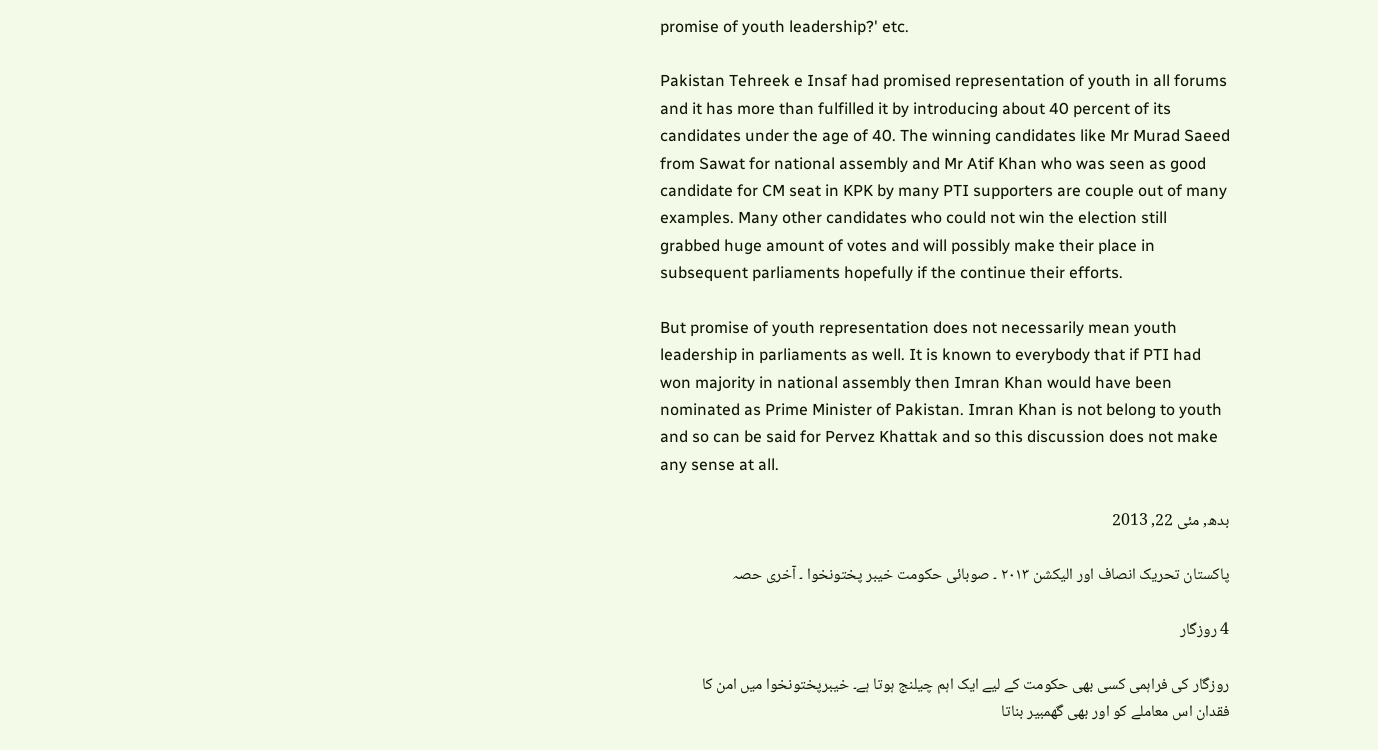promise of youth leadership?' etc.

Pakistan Tehreek e Insaf had promised representation of youth in all forums and it has more than fulfilled it by introducing about 40 percent of its candidates under the age of 40. The winning candidates like Mr Murad Saeed from Sawat for national assembly and Mr Atif Khan who was seen as good candidate for CM seat in KPK by many PTI supporters are couple out of many examples. Many other candidates who could not win the election still grabbed huge amount of votes and will possibly make their place in subsequent parliaments hopefully if the continue their efforts.

But promise of youth representation does not necessarily mean youth leadership in parliaments as well. It is known to everybody that if PTI had won majority in national assembly then Imran Khan would have been nominated as Prime Minister of Pakistan. Imran Khan is not belong to youth and so can be said for Pervez Khattak and so this discussion does not make any sense at all.

بدھ, مئی 22, 2013

پاکستان تحریک انصاف اور الیکشن ۲۰۱۳ ۔ صوبائی حکومت خیبر پختونخوا ۔ آخری حصہ

4 روزگار

روزگار کی فراہمی کسی بھی حکومت کے لیے ایک اہم چیلنج ہوتا ہے۔ خیبرپختونخوا میں امن کا فقدان اس معاملے کو اور بھی گھمبیر بناتا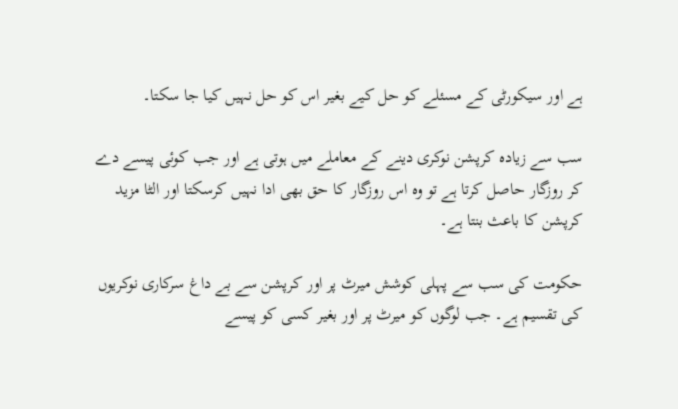ہے اور سیکورٹی کے مسئلے کو حل کیے بغیر اس کو حل نہیں کیا جا سکتا۔

سب سے زیادہ کرپشن نوکری دینے کے معاملے میں ہوتی ہے اور جب کوئی پیسے دے کر روزگار حاصل کرتا ہے تو وہ اس روزگار کا حق بھی ادا نہیں کرسکتا اور الٹا مزید کرپشن کا باعث بنتا ہے۔

حکومت کی سب سے پہلی کوشش میرٹ پر اور کرپشن سے بے داغ سرکاری نوکریوں کی تقسیم ہے۔ جب لوگوں کو میرٹ پر اور بغیر کسی کو پیسے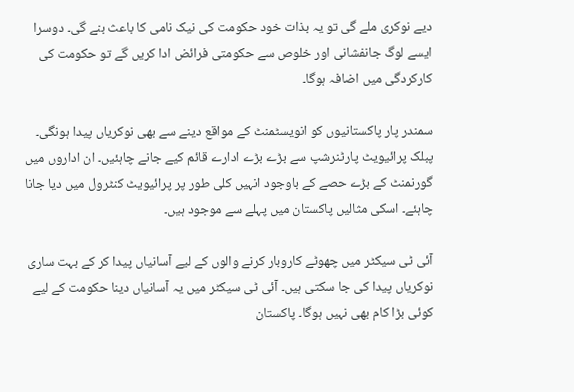دیے نوکری ملے گی تو یہ بذات خود حکومت کی نیک نامی کا باعث بنے گی۔ دوسرا ایسے لوگ جانفشانی اور خلوص سے حکومتی فرائض ادا کریں گے تو حکومت کی کارکردگی میں اضافہ ہوگا۔

سمندر پار پاکستانیوں کو انویسٹمنٹ کے مواقع دینے سے بھی نوکریاں پیدا ہونگی۔ پبلک پرائیویٹ پارٹنرشپ سے بڑے بڑے ادارے قائم کیے جانے چاہئیں۔ ان اداروں میں گورنمنٹ کے بڑے حصے کے باوجود انہیں کلی طور پر پرائیویٹ کنٹرول میں دیا جانا چاہئے۔ اسکی مثالیں پاکستان میں پہلے سے موجود ہیں۔

آئی ٹی سیکٹر میں چھوٹے کاروبار کرنے والوں کے لیے آسانیاں پیدا کر کے بہت ساری نوکریاں پیدا کی جا سکتی ہیں۔ آئی ٹی سیکٹر میں یہ آسانیاں دینا حکومت کے لیے کوئی بڑا کام بھی نہیں ہوگا۔ پاکستان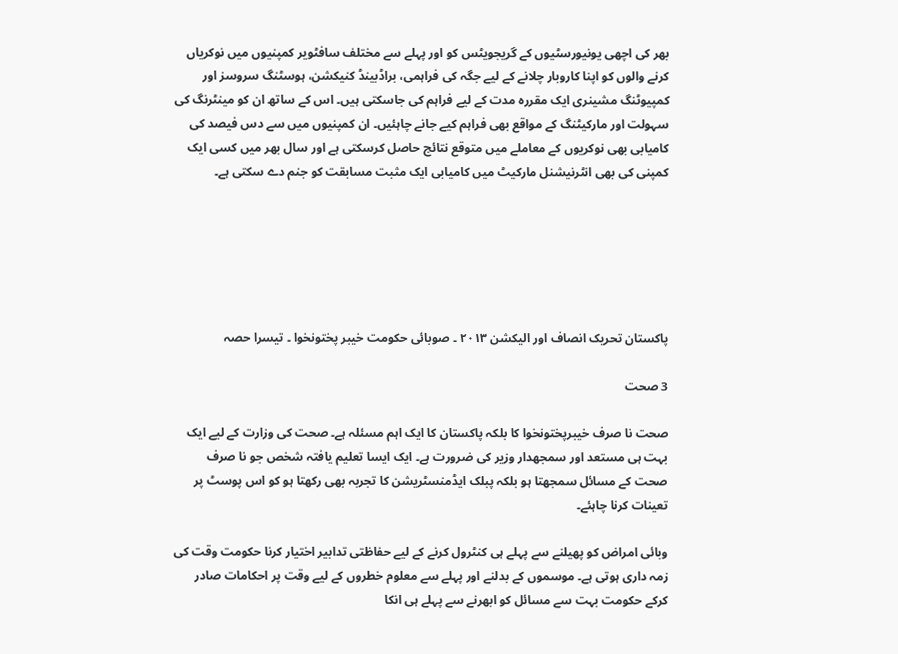بھر کی اچھی یونیورسٹیوں کے گریجویٹس کو اور پہلے سے مختلف سافٹویر کمپنیوں میں نوکریاں کرنے والوں کو اپنا کاروبار چلانے کے لیے جگہ کی فراہمی، براڈبینڈ کنیکشن، ہوسٹنگ سروسز اور کمپیوٹنگ مشینری ایک مقررہ مدت کے لیے فراہم کی جاسکتی ہیں۔ اس کے ساتھ ان کو مینٹرنگ کی سہولت اور مارکیٹنگ کے مواقع بھی فراہم کیے جانے چاہئیں۔ ان کمپنیوں میں سے دس فیصد کی کامیابی بھی نوکریوں کے معاملے میں متوقع نتائج حاصل کرسکتی ہے اور سال بھر میں کسی ایک کمپنی کی بھی انٹرنیشنل مارکیٹ میں کامیابی ایک مثبت مسابقت کو جنم دے سکتی ہے۔






پاکستان تحریک انصاف اور الیکشن ۲۰۱۳ ۔ صوبائی حکومت خیبر پختونخوا ۔ تیسرا حصہ

3 صحت

صحت نا صرف خیبرپختونخوا کا بلکہ پاکستان کا ایک اہم مسئلہ ہے۔ صحت کی وزارت کے لیے ایک بہت ہی مستعد اور سمجھدار وزیر کی ضرورت ہے۔ ایک ایسا تعلیم یافتہ شخص جو نا صرف صحت کے مسائل سمجھتا ہو بلکہ پبلک ایڈمنسٹریشن کا تجربہ بھی رکھتا ہو کو اس پوسٹ پر تعینات کرنا چاہئے۔

وبائی امراض کو پھیلنے سے پہلے ہی کنٹرول کرنے کے لیے حفاظتی تدابیر اختیار کرنا حکومت وقت کی زمہ داری ہوتی ہے۔ موسموں کے بدلنے اور پہلے سے معلوم خطروں کے لیے وقت پر احکامات صادر کرکے حکومت بہت سے مسائل کو ابھرنے سے پہلے ہی انکا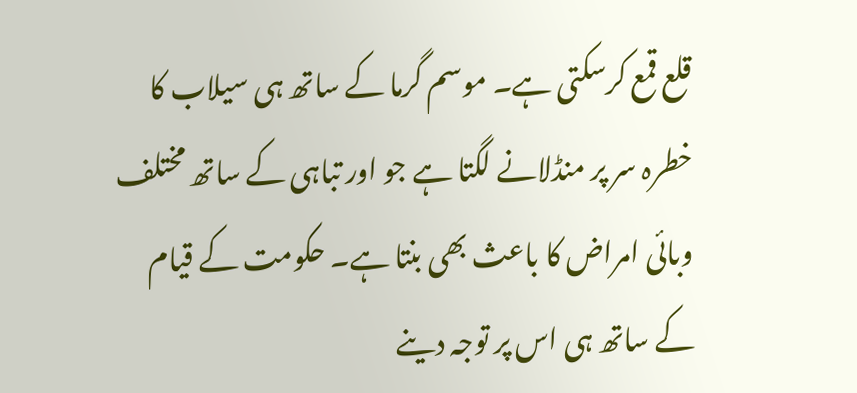قلع قمع کرسکتی ہے۔ موسم گرما کے ساتھ ہی سیلاب کا خطرہ سر پر منڈلانے لگتا ہے جو اور تباہی کے ساتھ مختلف وبائی امراض کا باعث بھی بنتا ہے۔ حکومت کے قیام کے ساتھ ہی اس پر توجہ دینے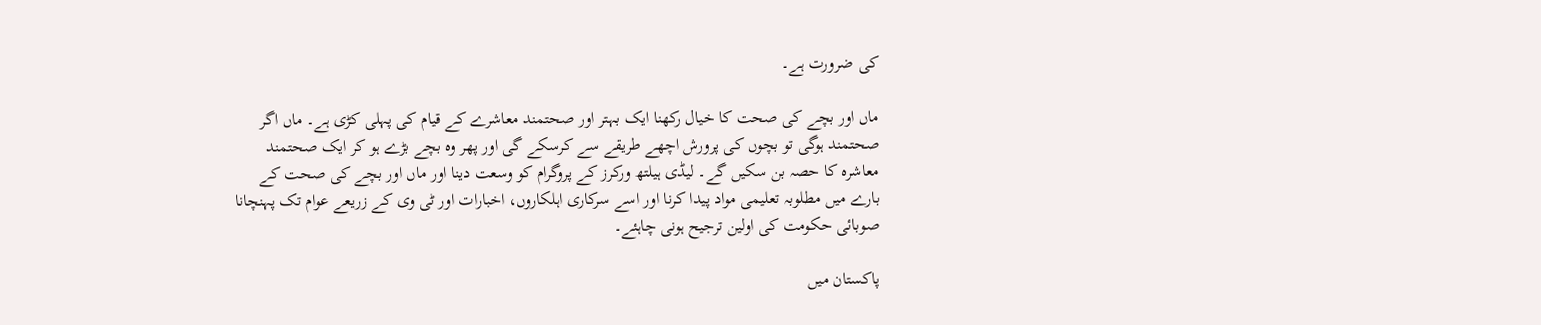کی ضرورت ہے۔

ماں اور بچے کی صحت کا خیال رکھنا ایک بہتر اور صحتمند معاشرے کے قیام کی پہلی کڑی ہے۔ ماں اگر صحتمند ہوگی تو بچوں کی پرورش اچھے طریقے سے کرسکے گی اور پھر وہ بچے بڑے ہو کر ایک صحتمند معاشرہ کا حصہ بن سکیں گے۔ لیڈی ہیلتھ ورکرز کے پروگرام کو وسعت دینا اور ماں اور بچے کی صحت کے بارے میں مطلوبہ تعلیمی مواد پیدا کرنا اور اسے سرکاری اہلکاروں، اخبارات اور ٹی وی کے زریعے عوام تک پہنچانا صوبائی حکومت کی اولین ترجیح ہونی چاہئے۔

پاکستان میں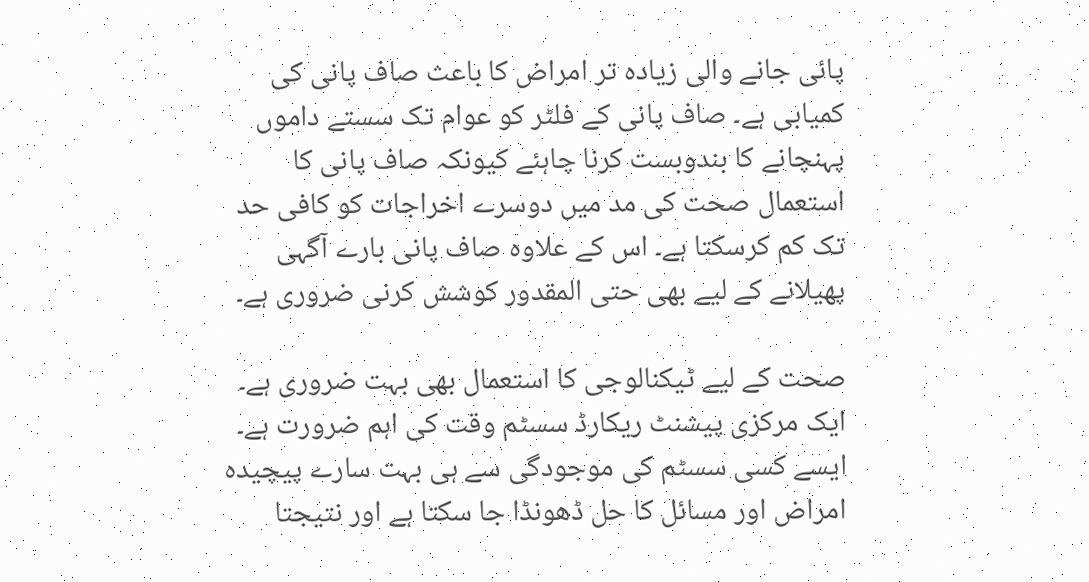پائی جانے والی زیادہ تر امراض کا باعث صاف پانی کی کمیابی ہے۔ صاف پانی کے فلٹر کو عوام تک سستے داموں پہنچانے کا بندوبست کرنا چاہئے کیونکہ صاف پانی کا استعمال صحت کی مد میں دوسرے اخراجات کو کافی حد تک کم کرسکتا ہے۔ اس کے علاوہ صاف پانی بارے آگہی پھیلانے کے لیے بھی حتی المقدور کوشش کرنی ضروری ہے۔

صحت کے لیے ٹیکنالوجی کا استعمال بھی بہت ضروری ہے۔ ایک مرکزی پیشنٹ ریکارڈ سسٹم وقت کی اہم ضرورت ہے۔ ایسے کسی سسٹم کی موجودگی سے ہی بہت سارے پیچیدہ امراض اور مسائل کا حل ڈھونڈا جا سکتا ہے اور نتیجتا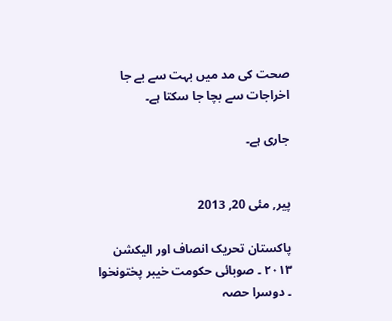صحت کی مد میں بہت سے بے جا اخراجات سے بچا جا سکتا ہے۔

جاری ہے۔


پیر, مئی 20, 2013

پاکستان تحریک انصاف اور الیکشن ۲۰۱۳ ۔ صوبائی حکومت خیبر پختونخوا ۔ دوسرا حصہ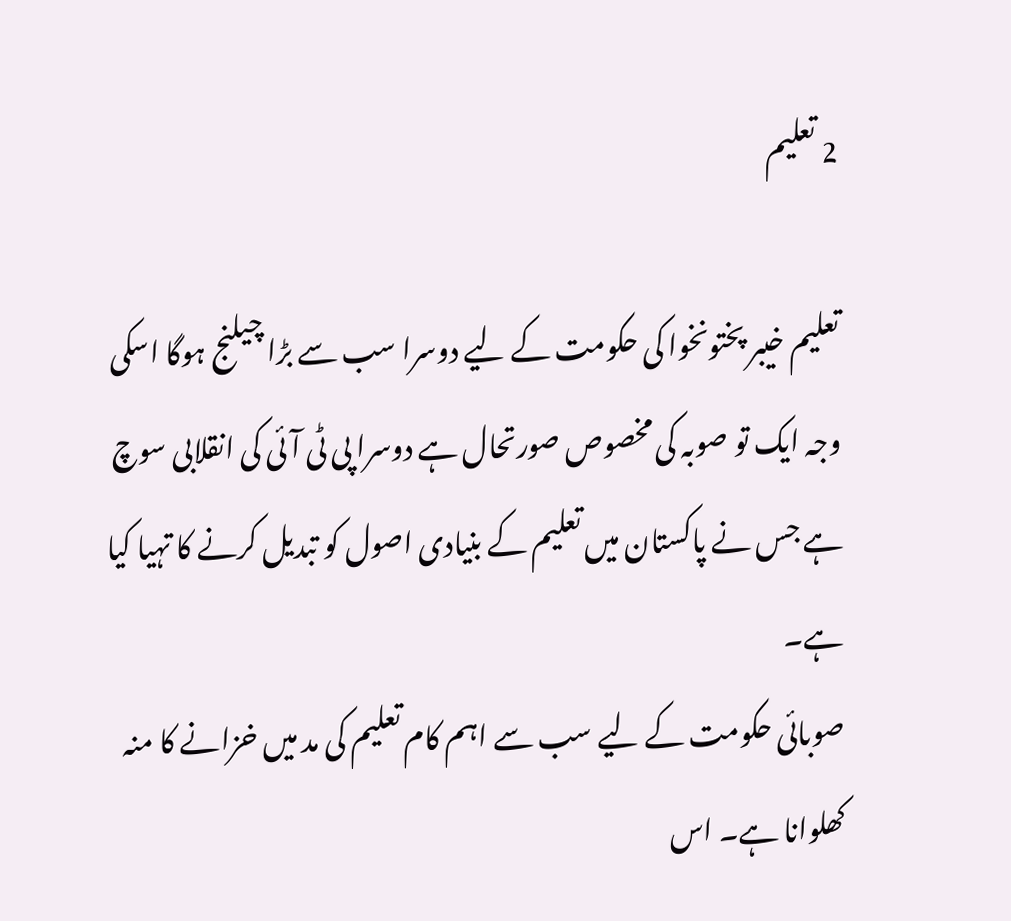2 تعلیم

تعلیم خیبر پختونخوا کی حکومت کے لیے دوسرا سب سے بڑا چیلنج ہوگا اسکی وجہ ایک تو صوبہ کی مخصوص صورتحال ہے دوسرا پی ٹی آئی کی انقلابی سوچ ہے جس نے پاکستان میں تعلیم کے بنیادی اصول کو تبدیل کرنے کا تہیا کیا ہے۔
صوبائی حکومت کے لیے سب سے اہم کام تعلیم کی مد میں خزانے کا منہ کھلوانا ہے۔ اس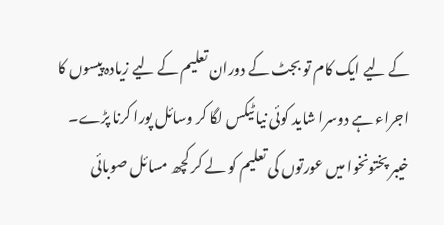کے لیے ایک کام تو بجٹ کے دوران تعلیم کے لیے زیادہ پیسوں کا اجراء ہے دوسرا شاید کوئی نیا ٹیکس لگا کر وسائل پورا کرنا پڑے۔
خیبر پختونخوا میں عورتوں کی تعلیم کو لے کر کچھ مسائل صوبائی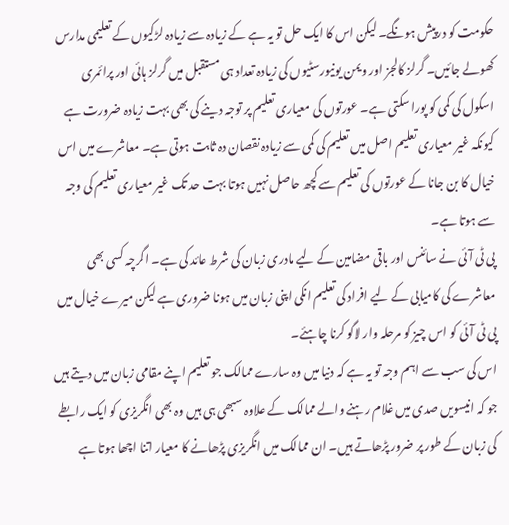حکومت کو درپیش ہونگے۔ لیکن اس کا ایک حل تو یہ ہے کے زیادہ سے زیادہ لڑکیوں کے تعلیمی مدارس کھولے جائیں۔ گرلز کالجز اور ویمن یونیورسٹیوں کی زیادہ تعداد ہی مستقبل میں گرلز ہائی اور پرائمری اسکول کی کمی کو پورا سکتی ہے۔ عورتوں کی معیاری تعلیم پر توجہ دینے کی بھی بہت زیادہ ضرورت ہے کیونکہ غیر معیاری تعلیم اصل میں تعلیم کی کمی سے زیادہ نقصان دہ ثابت ہوتی ہے۔ معاشرے میں اس خیال کا بن جانا کے عورتوں کی تعلیم سے کچھ حاصل نہیں ہوتا بہت حد تک غیر معیاری تعلیم کی وجہ سے ہوتا ہے۔
پی ٹی آئی نے سائنس اور باقی مضامین کے لیے مادری زبان کی شرط عائد کی ہے۔ اگرچہ کسی بھی معاشرے کی کامیابی کے لیے افراد کی تعلیم انکی اپنی زبان میں ہونا ضروری ہے لیکن میرے خیال میں پی ٹی آئی کو اس چیز کو مرحلہ وار لاگو کرنا چاہئے۔
اس کی سب سے اہم وجہ تو یہ ہے کہ دنیا میں وہ سارے ممالک جو تعلیم اپنے مقامی زبان میں دیتے ہیں جو کہ انیسویں صدی میں غلام رہنے والے ممالک کے علاوہ سبھی ہی ہیں وہ بھی انگریزی کو ایک رابطے کی زبان کے طور پر ضرور پڑھاتے ہیں۔ ان ممالک میں انگریزی پڑھانے کا معیار اتنا اچھا ہوتا ہے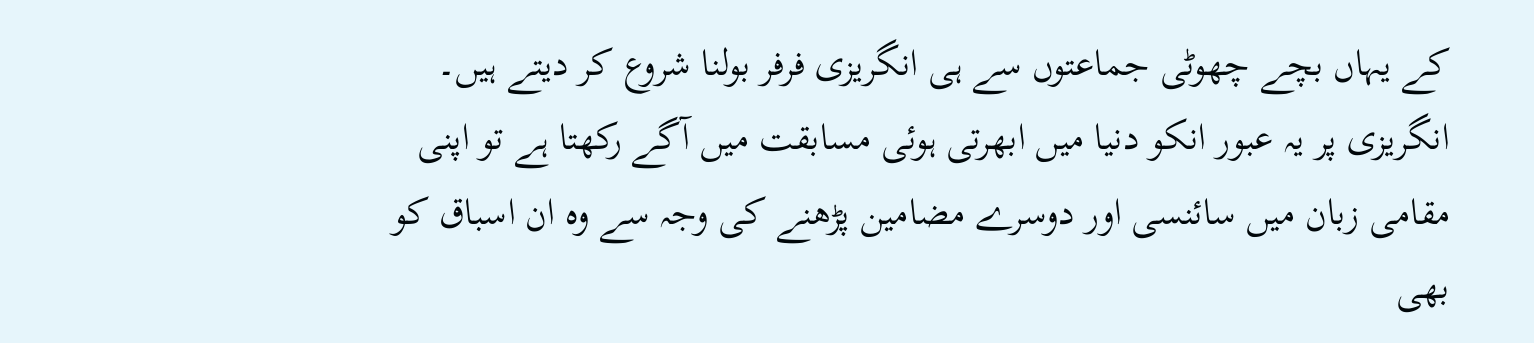کے یہاں بچے چھوٹی جماعتوں سے ہی انگریزی فرفر بولنا شروع کر دیتے ہیں۔ انگریزی پر یہ عبور انکو دنیا میں ابھرتی ہوئی مسابقت میں آگے رکھتا ہے تو اپنی مقامی زبان میں سائنسی اور دوسرے مضامین پڑھنے کی وجہ سے وہ ان اسباق کو بھی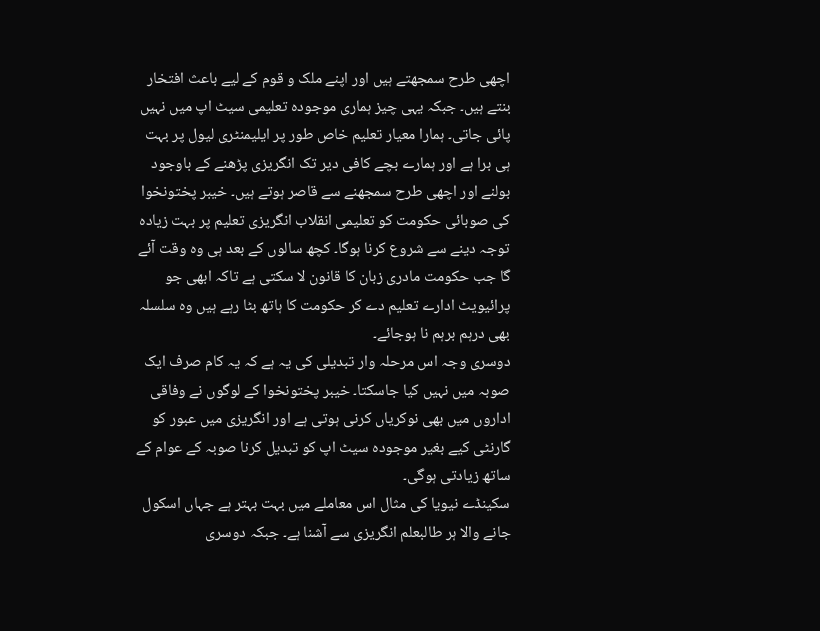اچھی طرح سمجھتے ہیں اور اپنے ملک و قوم کے لیے باعث افتخار بنتے ہیں۔ جبکہ یہی چیز ہماری موجودہ تعلیمی سیٹ اپ میں نہیں پائی جاتی۔ ہمارا معیار تعلیم خاص طور پر ایلیمنٹری لیول پر بہت ہی برا ہے اور ہمارے بچے کافی دیر تک انگریزی پڑھنے کے باوجود بولنے اور اچھی طرح سمجھنے سے قاصر ہوتے ہیں۔ خیبر پختونخوا کی صوبائی حکومت کو تعلیمی انقلاب انگریزی تعلیم پر بہت زیادہ توجہ دینے سے شروع کرنا ہوگا۔ کچھ سالوں کے بعد ہی وہ وقت آئے گا جب حکومت مادری زبان کا قانون لا سکتی ہے تاکہ ابھی جو پرائیویٹ ادارے تعلیم دے کر حکومت کا ہاتھ بٹا رہے ہیں وہ سلسلہ بھی درہم برہم نا ہوجائے۔
دوسری وجہ اس مرحلہ وار تبدیلی کی یہ ہے کہ یہ کام صرف ایک صوبہ میں نہیں کیا جاسکتا۔ خیبر پختونخوا کے لوگوں نے وفاقی اداروں میں بھی نوکریاں کرنی ہوتی ہے اور انگریزی میں عبور کو گارنٹی کیے بغیر موجودہ سیٹ اپ کو تبدیل کرنا صوبہ کے عوام کے ساتھ زیادتی ہوگی۔
سکینڈے نیویا کی مثال اس معاملے میں بہت بہتر ہے جہاں اسکول جانے والا ہر طالبعلم انگریزی سے آشنا ہے۔ جبکہ دوسری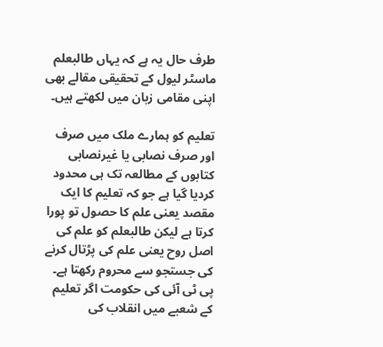طرف حال یہ ہے کہ یہاں طالبعلم  ماسٹر لیول کے تحقیقی مقالے بھی اپنی مقامی زبان میں لکھتے ہیں۔

تعلیم کو ہمارے ملک میں صرف اور صرف نصابی یا غیرنصابی کتابوں کے مطالعہ تک ہی محدود کردیا گیا ہے جو کہ تعلیم کا ایک مقصد یعنی علم کا حصول تو پورا کرتا ہے لیکن طالبعلم کو علم کی اصل روح یعنی علم کی پڑتال کرنے کی جستجو سے محروم رکھتا ہے۔ پی ٹی آئی کی حکومت اگر تعلیم کے شعبے میں انقلاب کی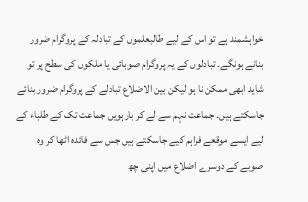خواہشمند ہے تو اس کے لیے طالبعلموں کے تبادلہ کے پروگرام ضرور بنانے ہونگے۔ تبادلوں کے یہ پروگرام صوبائی یا ملکوں کی سطح پر تو شاید ابھی ممکن نا ہو لیکن بین الاضلاع تبادلے کے پروگرام ضرور بنائے جاسکتے ہیں۔ جماعت نہم سے لے کر بارہویں جماعت تک کے طلباء کے لیے ایسے موقعے فراہم کیے جاسکتے ہیں جس سے فائدہ اٹھا کر وہ صوبے کے دوسرے اضلاع میں اپنی چھ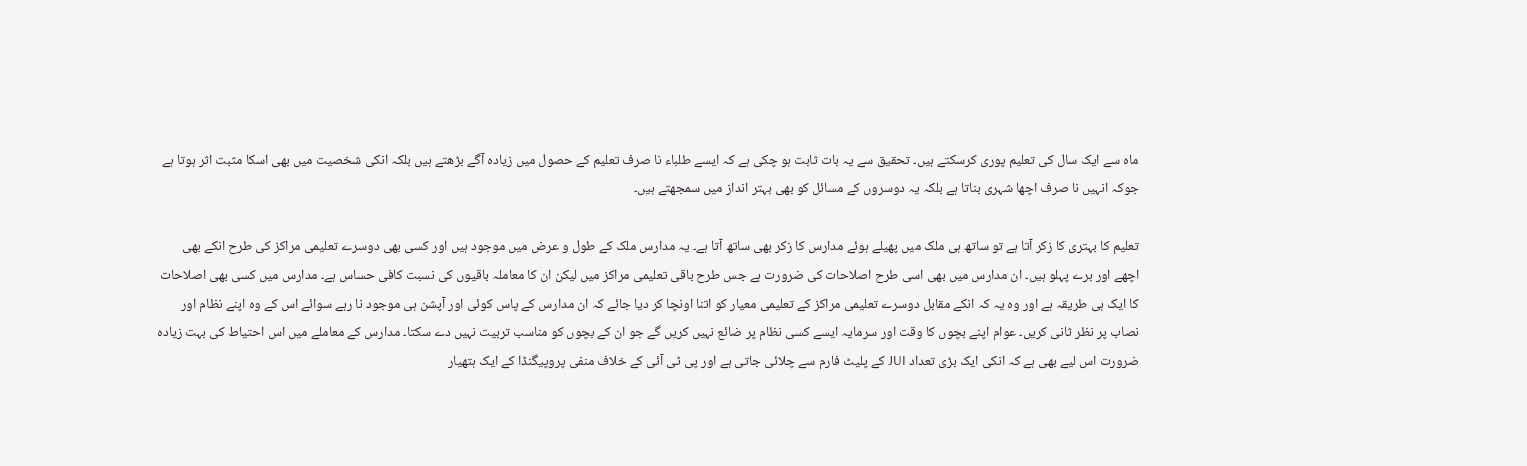ماہ سے ایک سال کی تعلیم پوری کرسکتے ہیں۔ تحقیق سے یہ بات ثابت ہو چکی ہے کہ ایسے طلباء نا صرف تعلیم کے حصول میں زیادہ آگے بڑھتے ہیں بلکہ انکی شخصیت میں بھی اسکا مثبت اثر ہوتا ہے جوکہ انہیں نا صرف اچھا شہری بناتا ہے بلکہ یہ دوسروں کے مسائل کو بھی بہتر انداز میں سمجھتے ہیں۔

تعلیم کا بہتری کا زکر آتا ہے تو ساتھ ہی ملک میں پھیلے ہوئے مدارس کا زکر بھی ساتھ آتا ہے۔ یہ مدارس ملک کے طول و عرض میں موجود ہیں اور کسی بھی دوسرے تعلیمی مراکز کی طرح انکے بھی اچھے اور برے پہلو ہیں۔ ان مدارس میں بھی اسی طرح اصلاحات کی ضرورت ہے جس طرح باقی تعلیمی مراکز میں لیکن ان کا معاملہ باقیوں کی نسبت کافی حساس ہے۔ مدارس میں کسی بھی اصلاحات کا ایک ہی طریقہ ہے اور وہ یہ کہ انکے مقابل دوسرے تعلیمی مراکز کے تعلیمی معیار کو اتنا اونچا کر دیا جائے کہ ان مدارس کے پاس کوئی اور آپشن ہی موجود نا رہے سوائے اس کے وہ اپنے نظام اور نصاب پر نظر ثانی کریں۔ عوام اپنے بچوں کا وقت اور سرمایہ ایسے کسی نظام پر ضائع نہیں کریں گے جو ان کے بچوں کو مناسب تربیت نہیں دے سکتا۔ مدارس کے معاملے میں اس احتیاط کی بہت زیادہ ضرورت اس لیے بھی ہے کہ انکی ایک بڑی تعداد JUI کے پلیٹ فارم سے چلائی جاتی ہے اور پی ٹی آئی کے خلاف منفی پروپیگنڈا کے ایک ہتھیار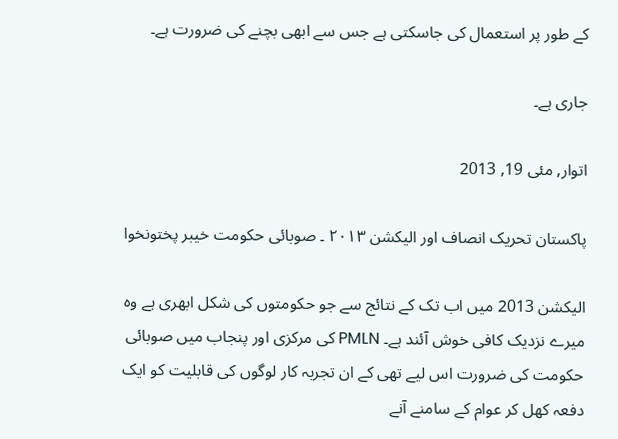کے طور پر استعمال کی جاسکتی ہے جس سے ابھی بچنے کی ضرورت ہے۔

جاری ہے۔

اتوار, مئی 19, 2013

پاکستان تحریک انصاف اور الیکشن ۲۰۱۳ ۔ صوبائی حکومت خیبر پختونخوا

الیکشن 2013 میں اب تک کے نتائج سے جو حکومتوں کی شکل ابھری ہے وہ میرے نزدیک کافی خوش آئند ہے۔ PMLN کی مرکزی اور پنجاب میں صوبائی حکومت کی ضرورت اس لیے تھی کے ان تجربہ کار لوگوں کی قابلیت کو ایک دفعہ کھل کر عوام کے سامنے آنے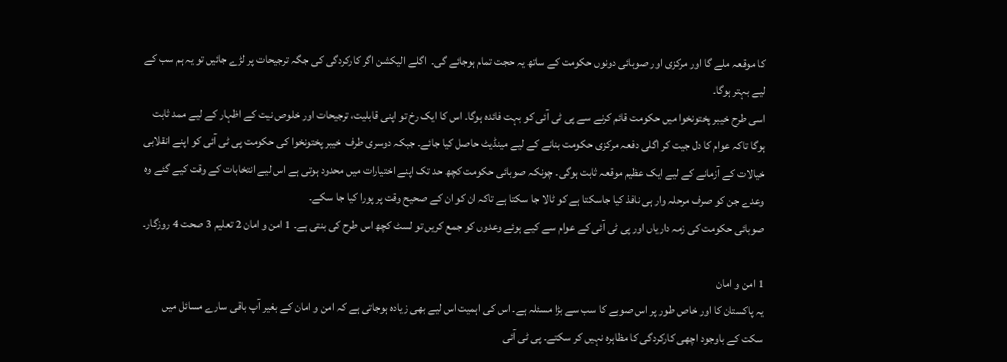کا موقعہ ملے گا اور مرکزی اور صوبائی دونوں حکومت کے ساتھ یہ حجت تمام ہوجائے گی۔  اگلے الیکشن اگر کارکردگی کی جگہ ترجیحات پر لڑے جائیں تو یہ ہم سب کے لیے بہتر ہوگا۔
اسی طرح خیبر پختونخوا میں حکومت قائم کرنے سے پی ٹی آئی کو بہت فائدہ ہوگا۔ اس کا ایک رخ تو اپنی قابلیت، ترجیحات اور خلوص نیت کے اظہار کے لیے ممد ثابت ہوگا تاکہ عوام کا دل جیت کر اگلی دفعہ مرکزی حکومت بنانے کے لیے مینڈیٹ حاصل کیا جائے۔ جبکہ دوسری طرف  خیبر پختونخوا کی حکومت پی ٹی آئی کو اپنے انقلابی خیالات کے آزمانے کے لیے ایک عظیم موقعہ ثابت ہوگی۔ چونکہ صوبائی حکومت کچھ حد تک اپنے اختیارات میں محدود ہوتی ہے اس لیے انتخابات کے وقت کیے گئے وہ وعدے جن کو صرف مرحلہ وار ہی نافذ کیا جاسکتا ہے کو ٹالا جا سکتا ہے تاکہ ان کو ان کے صحیح وقت پر پورا کیا جا سکے۔
صوبائی حکومت کی زمہ داریاں اور پی ٹی آئی کے عوام سے کیے ہوئے وعدوں کو جمع کریں تو لسٹ کچھ اس طرح کی بنتی ہے۔ 1 امن و امان 2 تعلیم 3 صحت 4 روزگار۔

1 امن و امان
یہ پاکستان کا اور خاص طور پر اس صوبے کا سب سے بڑا مسئلہ ہے۔ اس کی اہمیت اس لیے بھی زیادہ ہوجاتی ہے کہ امن و امان کے بغیر آپ باقی سارے مسائل میں سکت کے باوجود اچھی کارکردگی کا مظاہرہ نہیں کر سکتے۔ پی ٹی آئی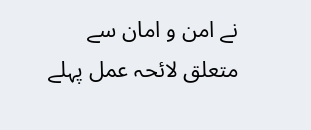نے امن و امان سے متعلق لائحہ عمل پہلے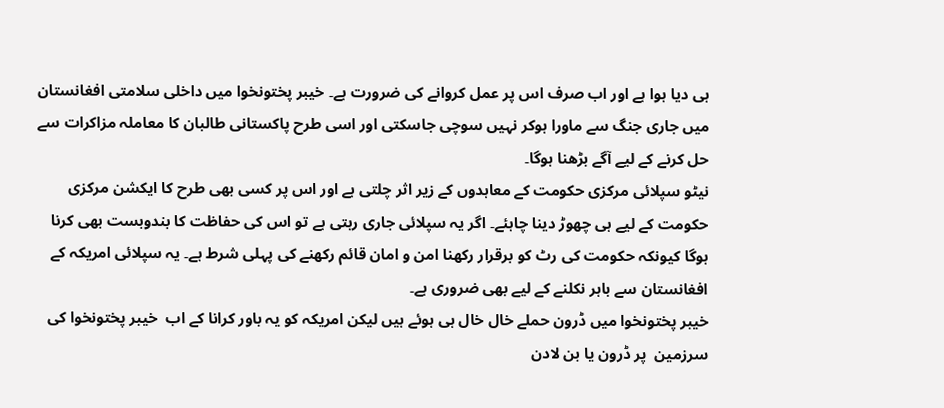ہی دیا ہوا ہے اور اب صرف اس پر عمل کروانے کی ضرورت ہے۔ خیبر پختونخوا میں داخلی سلامتی افغانستان میں جاری جنگ سے ماورا ہوکر نہیں سوچی جاسکتی اور اسی طرح پاکستانی طالبان کا معاملہ مزاکرات سے حل کرنے کے لیے آگے بڑھنا ہوگا۔
نیٹو سپلائی مرکزی حکومت کے معاہدوں کے زیر اثر چلتی ہے اور اس پر کسی بھی طرح کا ایکشن مرکزی حکومت کے لیے ہی چھوڑ دینا چاہئے۔ اگر یہ سپلائی جاری رہتی ہے تو اس کی حفاظت کا بندوبست بھی کرنا ہوگا کیونکہ حکومت کی رٹ کو برقرار رکھنا امن و امان قائم رکھنے کی پہلی شرط ہے۔ یہ سپلائی امریکہ کے افغانستان سے باہر نکلنے کے لیے بھی ضروری ہے۔
خیبر پختونخوا میں ڈرون حملے خال خال ہی ہوئے ہیں لیکن امریکہ کو یہ باور کرانا کے اب  خیبر پختونخوا کی سرزمین  پر ڈرون یا بن لادن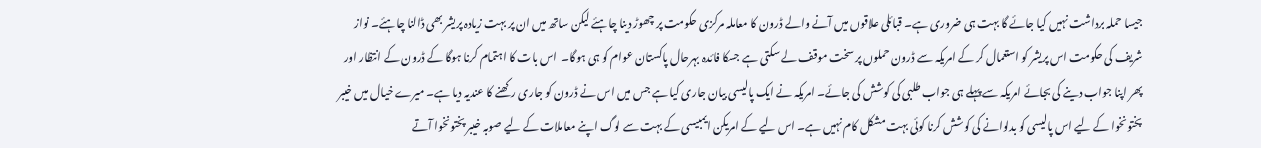جیسا حملہ برداشت نہیں کیا جائے گا بہت ہی ضروری ہے۔ قبائلی علاقوں میں آنے والے ڈرون کا معاملہ مرکزی حکومت پر چھوڑ دینا چاہئے لیکن ساتھ میں ان پر بہت زیادہ پریشر بھی ڈالنا چاہئے۔ نواز شریف کی حکومت اس پریشر کو استعمال کر کے امریکہ سے ڈرون حملوں پر سخت موقف لے سکتی ہے جسکا فائدہ بہرحال پاکستان عوام کو ہی ہوگا۔  اس بات کا اہتمام کرنا ہوگا کے ڈرون کے انتظار اور پھر اپنا جواب دینے کی بجائے امریکہ سے پہلے ہی جواب طلبی کی کوشش کی جائے۔ امریکہ نے ایک پالیسی بیان جاری کیا ہے جس میں اس نے ڈرون کو جاری رکھنے کا عندیہ دیا ہے۔ میرے خیال میں خیبر پختونخوا کے لیے اس پالیسی کو بدلوانے کی کوشش کرنا کوئی بہت مشکل کام نہیں ہے۔ اس لیے کے امریکن ایمبیسی کے بہت سے لوگ اپنے معاملات کے لیے صوبہ خیبر پختونخوا آتے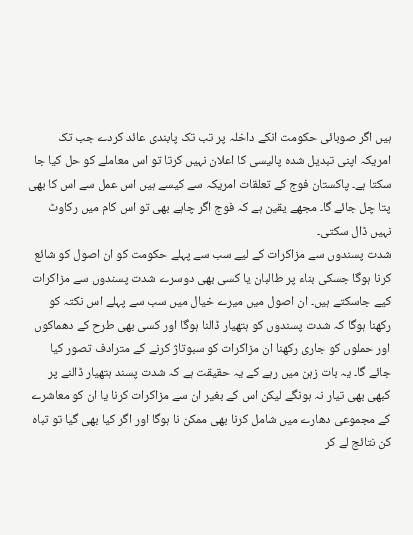ہیں اگر صوبائی حکومت انکے داخلہ پر تب تک پابندی عائد کردے جب تک امریکہ اپنی تبدیل شدہ پالیسی کا اعلان نہیں کرتا تو اس معاملے کو حل کیا جا سکتا ہے۔ پاکستان فوج کے تعلقات امریکہ سے کیسے ہیں اس عمل سے اس کا بھی پتا چل جائے گا۔ مجھے یقین ہے کہ فوج اگر چاہے بھی تو اس کام میں رکاوٹ نہیں ڈال سکتی۔
شدت پسندوں سے مزاکرات کے لیے سب سے پہلے حکومت کو ان اصول کو شائع کرنا ہوگا جسکی بناء پر طالبان یا کسی بھی دوسرے شدت پسندوں سے مزاکرات کیے جاسکتے ہیں۔ ان اصول میں میرے خیال میں سب سے پہلے اس نکتہ کو رکھنا ہوگا کہ شدت پسندوں کو ہتھیار ڈالنا ہوگا اور کسی بھی طرح کے دھماکوں اور حملوں کو جاری رکھنا ان مزاکرات کو سبوتاژ کرنے کے مترادف تصور کیا جائے گا۔ یہ بات زہن میں رہے کے یہ حقیقت ہے کہ شدت پسند ہتھیار ڈالنے پر کبھی بھی تیار نہ ہونگے لیکن اس کے بغیر ان سے مزاکرات کرنا یا ان کو معاشرے کے مجموعی دھارے میں شامل کرنا بھی ممکن نا ہوگا اور اگر کیا بھی گیا تو تباہ کن نتائج لے کر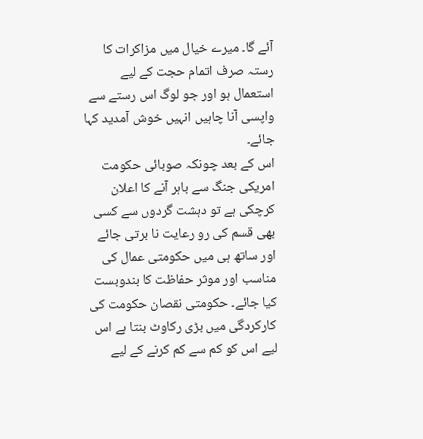آئے گا۔ میرے خیال میں مزاکرات کا رستہ صرف اتمام حجت کے لیے استعمال ہو اور جو لوگ اس رستے سے واپسی آنا چاہیں انہیں خوش آمدید کہا جائے۔
اس کے بعد چونکہ صوبائی حکومت امریکی جنگ سے باہر آنے کا اعلان کرچکی ہے تو دہشت گردوں سے کسی بھی قسم کی رو رعایت نا برتی جائے اور ساتھ ہی میں حکومتی عمال کی مناسب اور موثر حفاظت کا بندوبست کیا جائے۔ حکومتی نقصان حکومت کی کارکردگی میں بڑی رکاوٹ بنتا ہے اس لیے اس کو کم سے کم کرنے کے لیے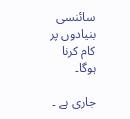سائنسی بنیادوں پر کام کرنا ہوگا۔

جاری ہے ۔